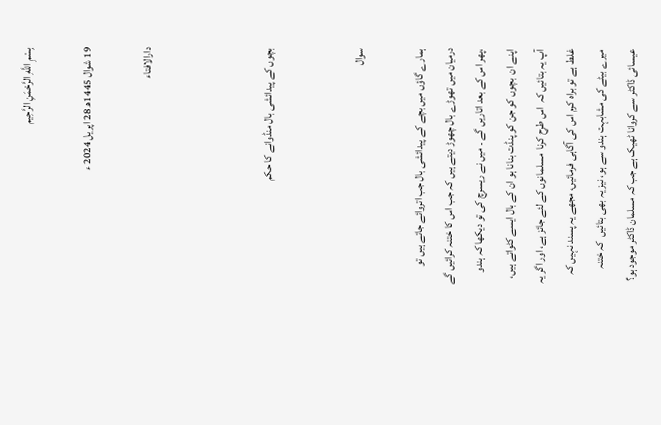بِسْمِ اللَّهِ الرَّحْمَنِ الرَّحِيم

19 شوال 1445ھ 28 اپریل 2024 ء

دارالافتاء



بچوں کے پیدائشی بال منڈوانے کا حکم


سوال

ہمارے گاؤں میں بچے کے پیدائشی بال جب اتروائے جاتے ہیں تو درمیان میں تھوڑے بال چھوڑ دیتے ہیں کہ جب اس کا ختنہ کرائیں گے ،پھر اس کے بعد اتاریں گے ۔ میں نے ریسرچ کی تو دیکھا کہ ہندو اپنے ان  بچوں کو جن کو پنڈت بنانا ہو ان کے بال ایسے کٹواتے ہیں، آپ یہ بتائیں کہ  اس طرح کرنا  مسلمانوں کے لئے جائز ہے، اور اگر یہ غلط ہے تو براہ کرم اس کی آگاہی فرمائیں، مجھے یہ پسند نہیں کہ میرے بیٹے کی مشابہت ہندو سے ہو، نیز یہ بھی بتائیں  کہ ختنہ عیسائی ڈاکٹر سے کروانا ٹھیک ہے جب کہ مسلمان ڈاکٹر موجود ہو؟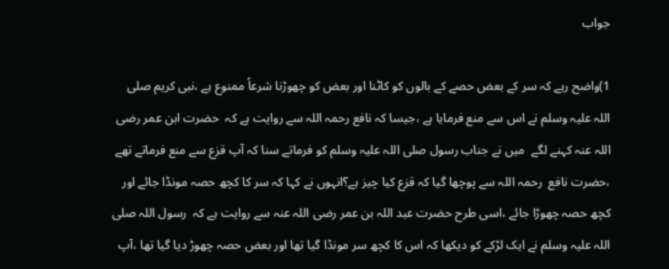جواب

1)واضح رہے کہ سر کے بعض حصے کے بالوں کو کاٹنا اور بعض کو چھوڑنا شرعاً ممنوع ہے ،نبی کریم صلی اللہ علیہ وسلم نے اس سے منع فرمایا ہے ،جیسا کہ نافع رحمہ اللہ سے روایت ہے کہ  حضرت ابن عمر رضی اللہ عنہ کہنے لگے  میں نے جناب رسول صلی اللہ علیہ وسلم کو فرماتے سنا کہ آپ قزع سے منع فرماتے تھے ،حضرت نافع  رحمہ اللہ سے پوچھا گیا کہ قزع کیا چیز ہے؟انہوں نے کہا کہ سر کا کچھ حصہ مونڈا جائے اور کچھ حصہ چھوڑا جائے ،اسی طرح حضرت عبد اللہ بن عمر رضی اللہ عنہ سے روایت ہے کہ  رسول اللہ صلی اللہ علیہ وسلم نے ایک لڑکے کو دیکھا کہ اس کا کچھ سر مونڈا گیا تھا اور بعض حصہ چھوڑ دیا گیا تھا ،آپ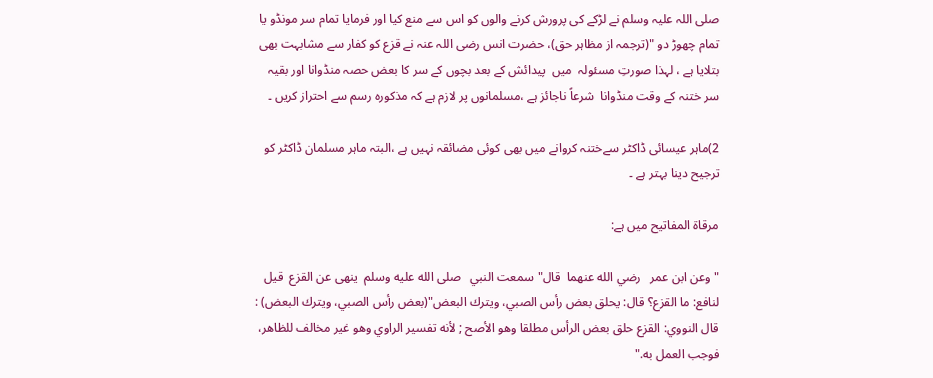صلی اللہ علیہ وسلم نے لڑکے کی پرورش کرنے والوں کو اس سے منع کیا اور فرمایا تمام سر مونڈو یا تمام چھوڑ دو "(ترجمہ از مظاہر حق)، حضرت انس رضی اللہ عنہ نے قزع کو کفار سے مشابہت بھی بتلایا ہے ، لہذا صورتِ مسئولہ  میں  پیدائش کے بعد بچوں کے سر کا بعض حصہ منڈوانا اور بقیہ سر ختنہ کے وقت منڈوانا  شرعاً ناجائز ہے ،مسلمانوں پر لازم ہے کہ مذکورہ رسم سے احتراز کریں ۔

2)ماہر عیسائی ڈاکٹر سےختنہ کروانے میں بھی کوئی مضائقہ نہیں ہے ،البتہ ماہر مسلمان ڈاکٹر کو ترجیح دینا بہتر ہے ۔

مرقاۃ المفاتیح میں ہے:

"وعن ابن عمر   رضي الله عنهما  قال"سمعت النبي   صلى الله عليه وسلم  ينهى عن القزع  قيل لنافع: ما القزع؟ قال: يحلق بعض رأس الصبي، ويترك البعض"(بعض رأس الصبي، ويترك البعض) : قال النووي: القزع حلق بعض الرأس مطلقا وهو الأصح ; لأنه تفسير الراوي وهو غير مخالف للظاهر، فوجب العمل به."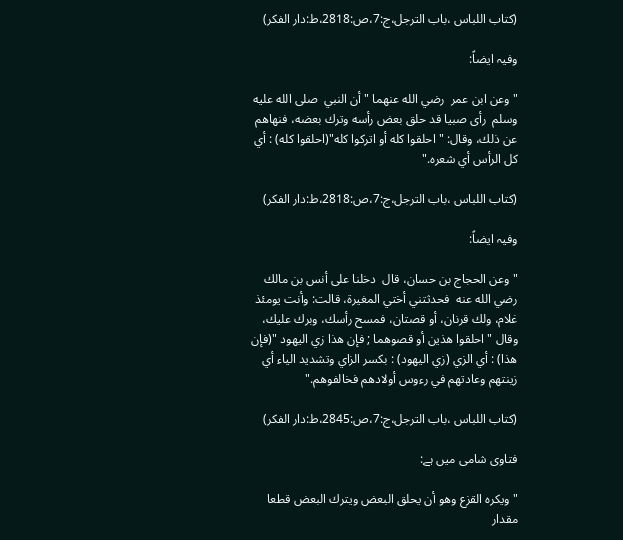(کتاب اللباس ،باب الترجل،ج:7،ص:2818،ط:دار الفکر)

وفیہ ایضاً:

"وعن ابن عمر  رضي الله عنهما "أن النبي  صلى الله عليه وسلم  رأى صبيا قد حلق بعض رأسه وترك بعضه، فنهاهم عن ذلك، وقال: " احلقوا كله أو اتركوا كله"(احلقوا كله) : أي كل الرأس أي شعره."

(کتاب اللباس ،باب الترجل،ج:7،ص:2818،ط:دار الفکر)

وفیہ ایضاً:

"وعن الحجاج بن حسان، قال  دخلنا على أنس بن مالك   رضي الله عنه  فحدثتني أختي المغيرة، قالت: وأنت يومئذ غلام، ولك قرنان، أو قصتان، فمسح رأسك، وبرك عليك، وقال " احلقوا هذين أو قصوهما ; فإن هذا ‌زي ‌اليهود "(فإن هذا) : أي الزي (زي ‌اليهود) : بكسر الزاي وتشديد الياء أي زينتهم وعادتهم في رءوس أولادهم فخالفوهم."

(کتاب اللباس ،باب الترجل،ج:7،ص:2845،ط:دار الفکر)

فتاوی شامی میں ہے:

"ويكره ‌القزع وهو أن يحلق البعض ويترك البعض قطعا مقدار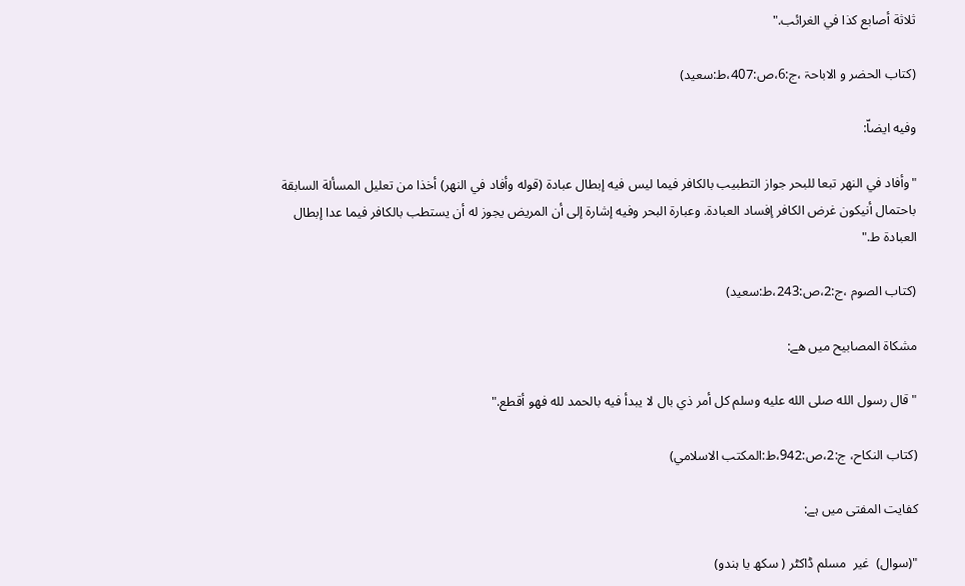ثلاثة أصابع كذا في الغرائب."

(کتاب الحضر و الاباحۃ ،ج:6،ص:407،ط:سعید)

وفيه ايضاّ:

"وأفاد ‌في ‌النهر تبعا للبحر جواز التطبيب بالكافر فيما ليس فيه إبطال عبادة (قوله ‌وأفاد ‌في ‌النهر) أخذا من تعليل المسألة السابقة باحتمال أنيكون غرض الكافر إفساد العبادة. وعبارة البحر وفيه إشارة إلى أن المريض يجوز له أن يستطب بالكافر فيما عدا إبطال العبادة ط."

(كتاب الصوم ،ج:2،ص:243،ط:سعيد)

مشكاة المصابيح ميں هے:

"قال رسول الله صلى الله عليه وسلم كل ‌أمر ‌ذي ‌بال لا يبدأ فيه بالحمد لله فهو أقطع."

(كتاب النكاح، ج:2،ص:942،ط:المكتب الاسلامي)

کفایت المفتی میں ہے:

"(سوال)  غیر  مسلم ڈاکٹر ( سکھ یا ہندو)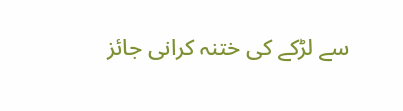سے لڑکے کی ختنہ کرانی جائز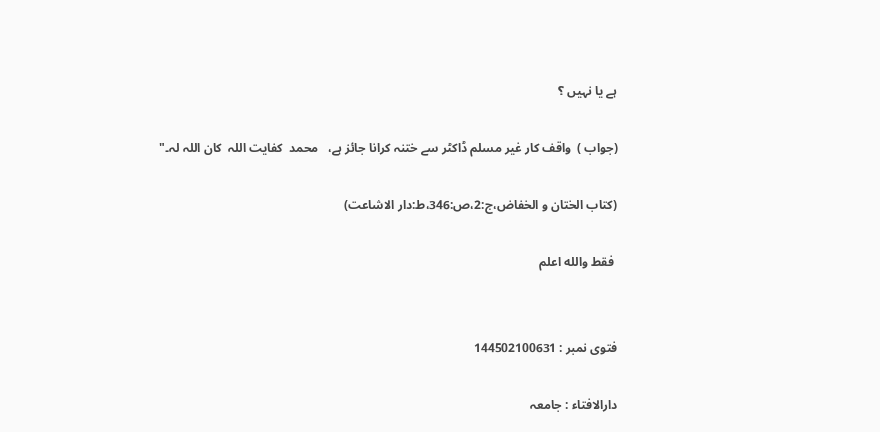ہے یا نہیں ؟

(جواب )  واقف کار غیر مسلم ڈاکٹر سے ختنہ کرانا جائز ہے،   محمد  کفایت اللہ  کان اللہ لہ۔"

(کتاب الختان و الخفاض،ج:2،ص:346،ط:دار الاشاعت)

 فقط والله اعلم


فتوی نمبر : 144502100631

دارالافتاء : جامعہ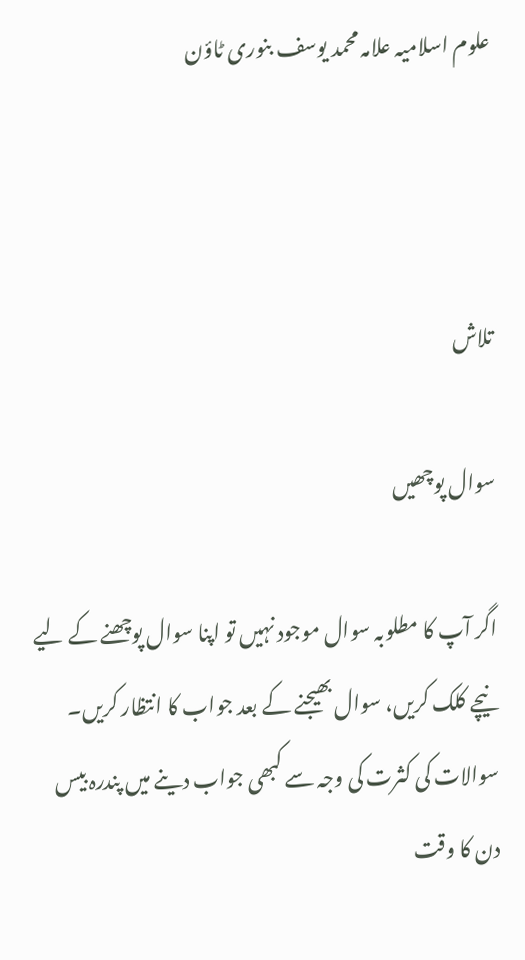علوم اسلامیہ علامہ محمد یوسف بنوری ٹاؤن



تلاش

سوال پوچھیں

اگر آپ کا مطلوبہ سوال موجود نہیں تو اپنا سوال پوچھنے کے لیے نیچے کلک کریں، سوال بھیجنے کے بعد جواب کا انتظار کریں۔ سوالات کی کثرت کی وجہ سے کبھی جواب دینے میں پندرہ بیس دن کا وقت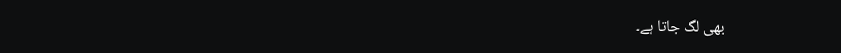بھی لگ جاتا ہے۔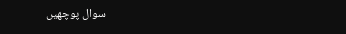سوال پوچھیں